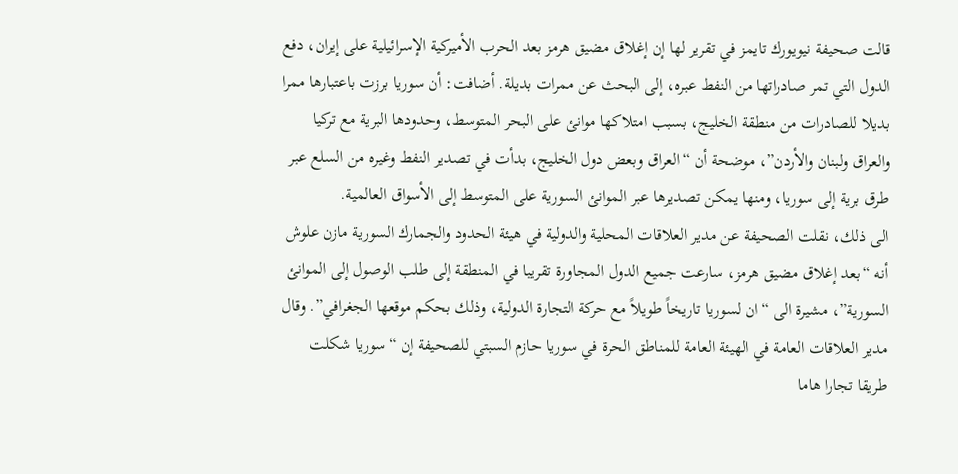قالت صحيفة نيويورك تايمز في تقرير لها إن إغلاق مضيق هرمز بعد الحرب الأميركية الإسرائيلية على إيران، دفع الدول التي تمر صادراتها من النفط عبره، إلى البحث عن ممرات بديلة. أضافت: أن سوريا برزت باعتبارها ممرا بديلا للصادرات من منطقة الخليج، بسبب امتلاكها موانئ على البحر المتوسط، وحدودها البرية مع تركيا والعراق ولبنان والأردن”، موضحة أن “العراق وبعض دول الخليج، بدأت في تصدير النفط وغيره من السلع عبر طرق برية إلى سوريا، ومنها يمكن تصديرها عبر الموانئ السورية على المتوسط إلى الأسواق العالمية.
الى ذلك، نقلت الصحيفة عن مدير العلاقات المحلية والدولية في هيئة الحدود والجمارك السورية مازن علوش أنه “بعد إغلاق مضيق هرمز، سارعت جميع الدول المجاورة تقريبا في المنطقة إلى طلب الوصول إلى الموانئ السورية”، مشيرة الى “ان لسوريا تاريخاً طويلاً مع حركة التجارة الدولية، وذلك بحكم موقعها الجغرافي”. وقال مدير العلاقات العامة في الهيئة العامة للمناطق الحرة في سوريا حازم السبتي للصحيفة إن “سوريا شكلت طريقا تجارا هاما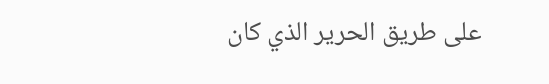على طريق الحرير الذي كان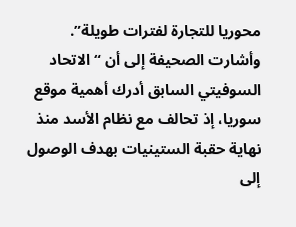محوريا للتجارة لفترات طويلة”. وأشارت الصحيفة إلى أن “الاتحاد السوفيتي السابق أدرك أهمية موقع سوريا، إذ تحالف مع نظام الأسد منذ نهاية حقبة الستينيات بهدف الوصول إلى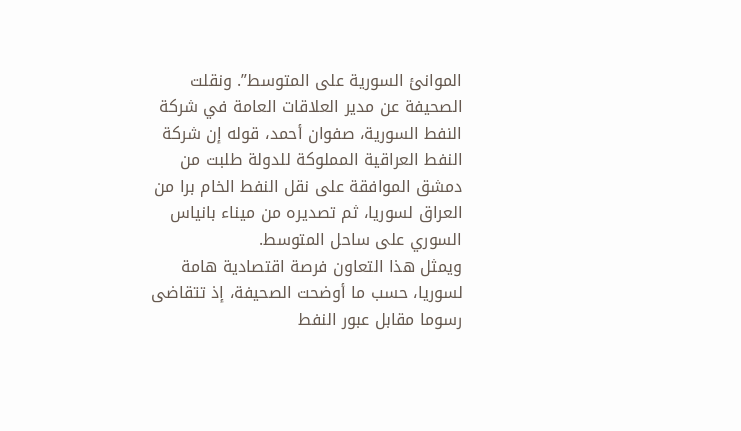الموانئ السورية على المتوسط”. ونقلت الصحيفة عن مدير العلاقات العامة في شركة النفط السورية، صفوان أحمد، قوله إن شركة النفط العراقية المملوكة للدولة طلبت من دمشق الموافقة على نقل النفط الخام برا من العراق لسوريا، ثم تصديره من ميناء بانياس السوري على ساحل المتوسط.
ويمثل هذا التعاون فرصة اقتصادية هامة لسوريا، حسب ما أوضحت الصحيفة، إذ تتقاضى رسوما مقابل عبور النفط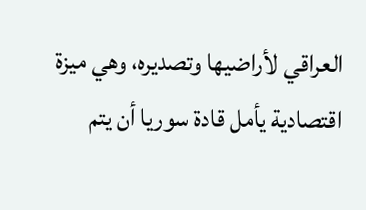العراقي لأراضيها وتصديره، وهي ميزة اقتصادية يأمل قادة سوريا أن يتم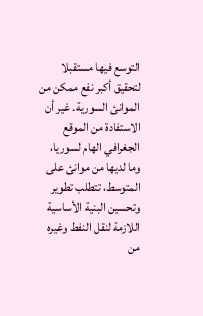التوسع فيها مستقبلا لتحقيق أكبر نفع ممكن من الموانئ السورية. غير أن الاستفادة من الموقع الجغرافي الهام لسوريا، وما لديها من موانئ على المتوسط، تتطلب تطوير وتحسين البنية الأساسية اللازمة لنقل النفط وغيره من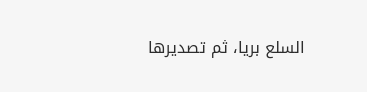السلع بريا، ثم تصديرها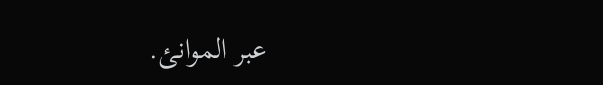عبر الموانئ.